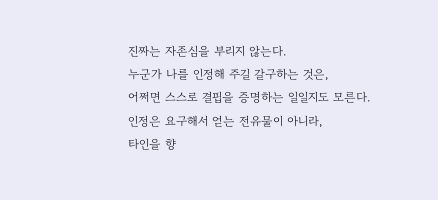진짜는 자존심을 부리지 않는다.
누군가 나를 인정해 주길 갈구하는 것은,
어쩌면 스스로 결핍을 증명하는 일일지도 모른다.
인정은 요구해서 얻는 전유물이 아니라,
타인을 향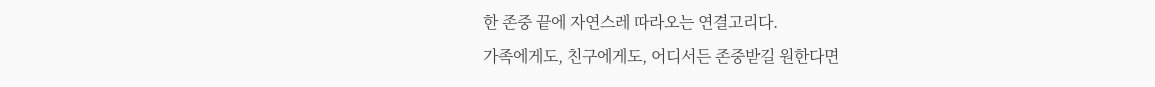한 존중 끝에 자연스레 따라오는 연결고리다.
가족에게도, 친구에게도, 어디서든 존중받길 원한다면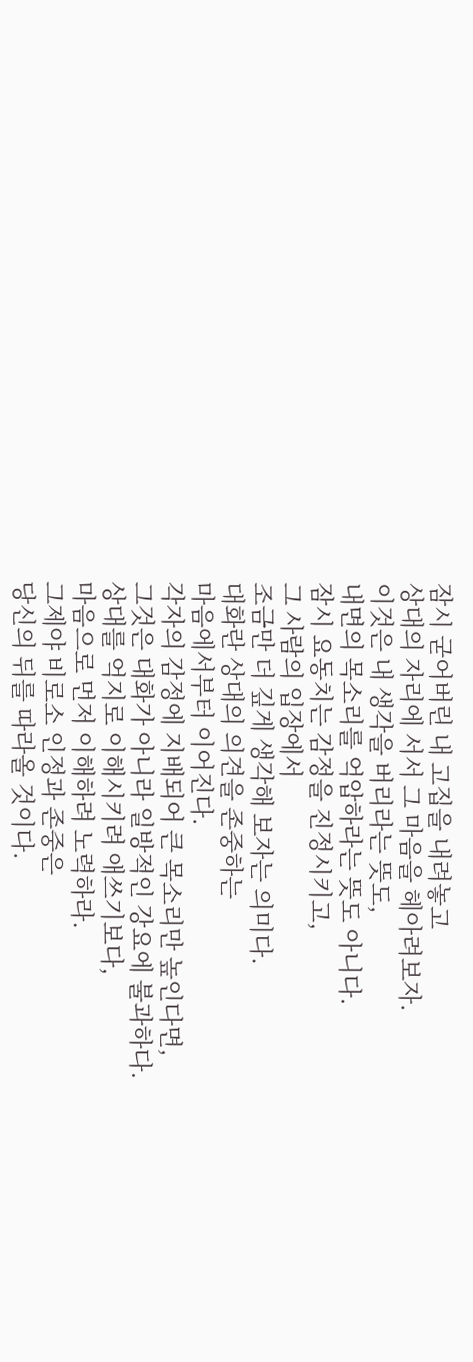잠시 굳어버린 내 고집을 내려놓고
상대의 자리에 서서 그 마음을 헤아려보자.
이것은 내 생각을 버리라는 뜻도,
내면의 목소리를 억압하라는 뜻도 아니다.
잠시 요동치는 감정을 진정시키고,
그 사람의 입장에서
조금만 더 깊게 생각해 보자는 의미다.
대화란 상대의 의견을 존중하는
마음에서부터 이어진다.
각자의 감정에 지배되어 큰 목소리만 높인다면,
그것은 대화가 아니라 일방적인 강요에 불과하다.
상대를 억지로 이해시키려 애쓰기보다,
마음으로 먼저 이해하려 노력하라.
그제야 비로소 인정과 존중은
당신의 뒤를 따라올 것이다.